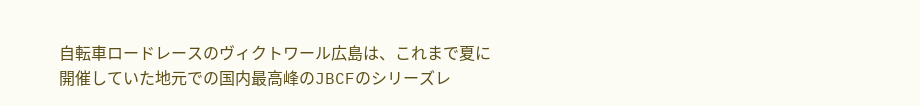自転車ロードレースのヴィクトワール広島は、これまで夏に開催していた地元での国内最高峰のJBCFのシリーズレ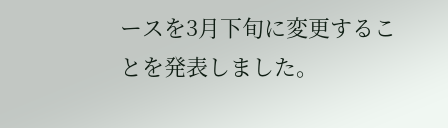ースを3月下旬に変更することを発表しました。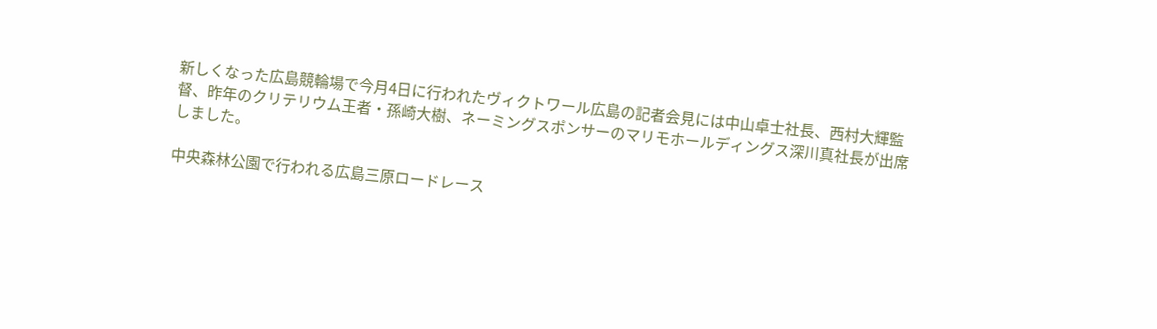新しくなった広島競輪場で今月4日に行われたヴィクトワール広島の記者会見には中山卓士社長、西村大輝監督、昨年のクリテリウム王者・孫崎大樹、ネーミングスポンサーのマリモホールディングス深川真社長が出席しました。

中央森林公園で行われる広島三原ロードレース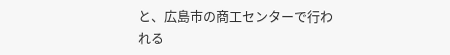と、広島市の商工センターで行われる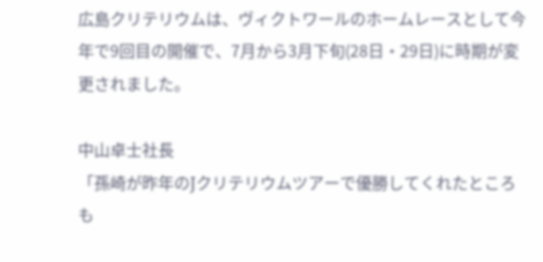広島クリテリウムは、ヴィクトワールのホームレースとして今年で9回目の開催で、7月から3月下旬(28日・29日)に時期が変更されました。

中山卓士社長
「孫崎が昨年のJクリテリウムツアーで優勝してくれたところも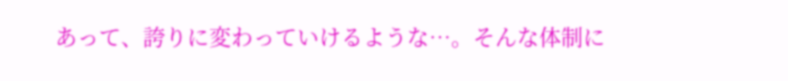あって、誇りに変わっていけるような…。そんな体制に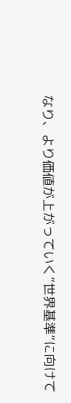なり、より価値が上がっていく“世界基準“に向けて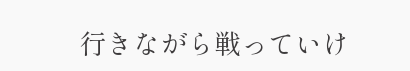行きながら戦っていけ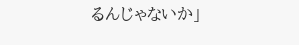るんじゃないか」